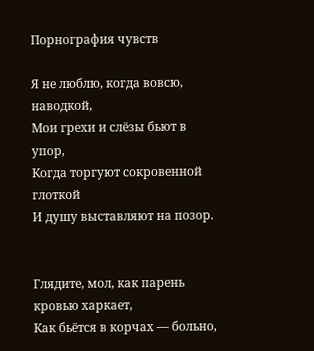Порнография чувств

Я не люблю, когда вовсю, наводкой,
Мои грехи и слёзы бьют в упор,
Когда торгуют сокровенной глоткой
И душу выставляют на позор.


Глядите, мол, как парень кровью харкает,
Как бьётся в корчах — больно,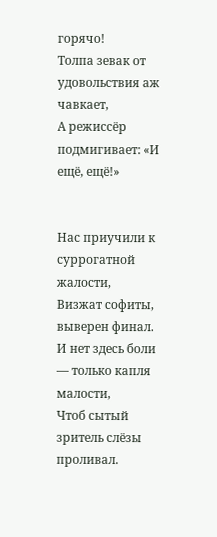горячо!
Толпа зевак от удовольствия аж чавкает,
А режиссёр подмигивает: «И ещё, ещё!»


Нас приучили к суррогатной жалости,
Визжат софиты, выверен финал.
И нет здесь боли — только капля малости,
Чтоб сытый зритель слёзы проливал.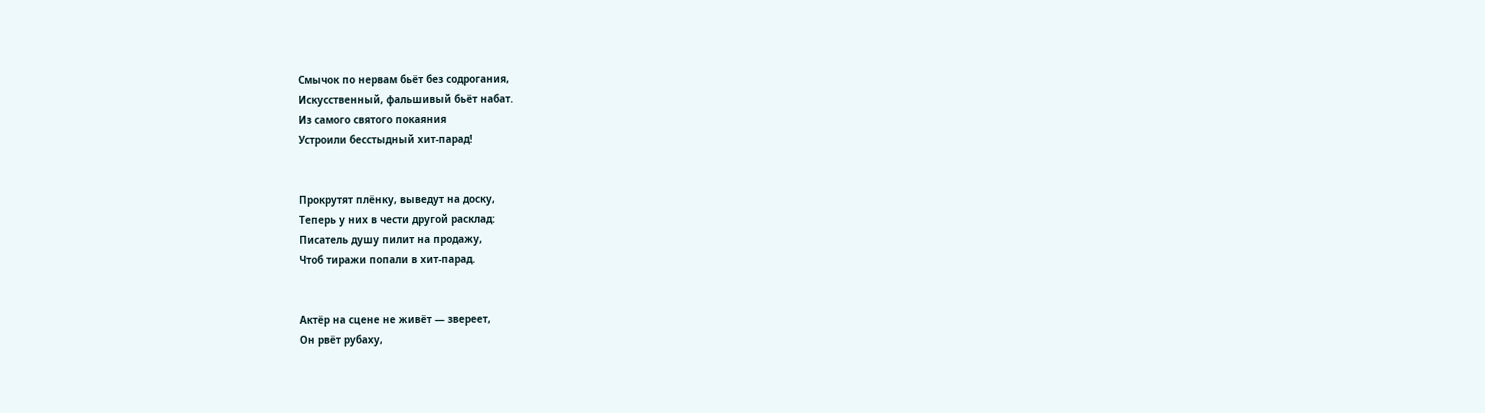Смычок по нервам бьёт без содрогания,
Искусственный, фальшивый бьёт набат.
Из самого святого покаяния
Устроили бесстыдный хит-парад!


Прокрутят плёнку, выведут на доску,
Теперь у них в чести другой расклад:
Писатель душу пилит на продажу,
Чтоб тиражи попали в хит-парад.


Актёр на сцене не живёт — звереет,
Он рвёт рубаху,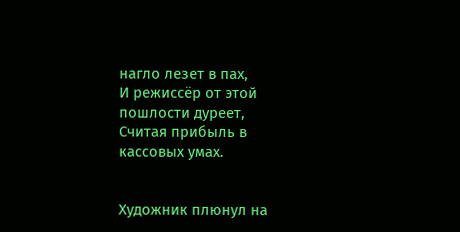нагло лезет в пах,
И режиссёр от этой пошлости дуреет,
Считая прибыль в кассовых умах.


Художник плюнул на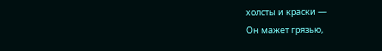холсты и краски —
Он мажет грязью,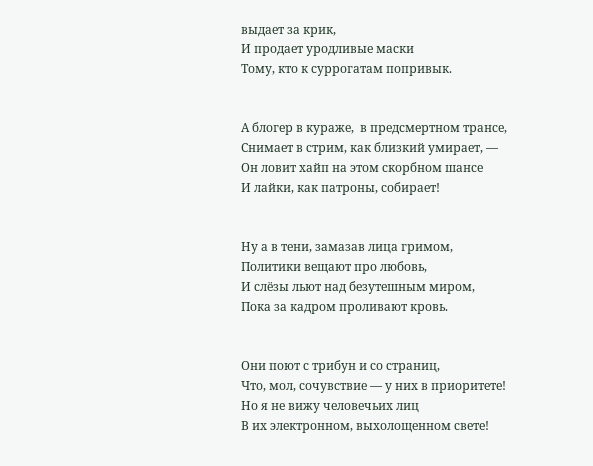выдает за крик,
И продает уродливые маски
Тому, кто к суррогатам попривык.


А блогер в кураже,  в предсмертном трансе,
Снимает в стрим, как близкий умирает, —
Он ловит хайп на этом скорбном шансе
И лайки, как патроны, собирает!


Ну а в тени, замазав лица гримом,
Политики вещают про любовь,
И слёзы льют над безутешным миром,
Пока за кадром проливают кровь.


Они поют с трибун и со страниц,
Что, мол, сочувствие — у них в приоритете!
Но я не вижу человечьих лиц
В их электронном, выхолощенном свете!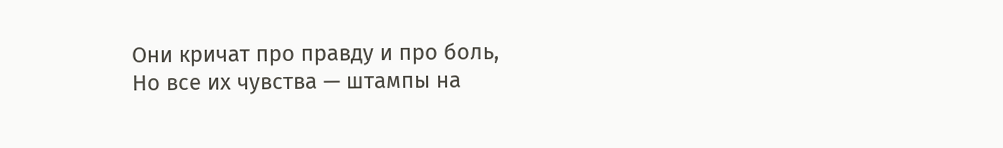Они кричат про правду и про боль,
Но все их чувства — штампы на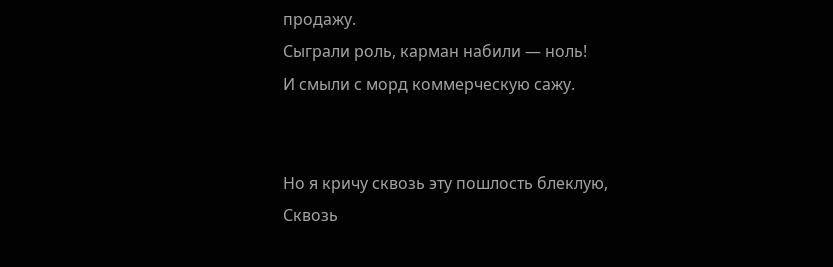продажу.
Сыграли роль, карман набили — ноль!
И смыли с морд коммерческую сажу.


Но я кричу сквозь эту пошлость блеклую,
Сквозь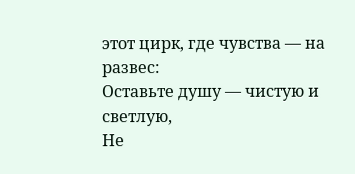этот цирк, где чувства — на развес:
Оставьте душу — чистую и светлую,
Не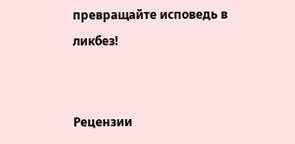превращайте исповедь в ликбез!


Рецензии